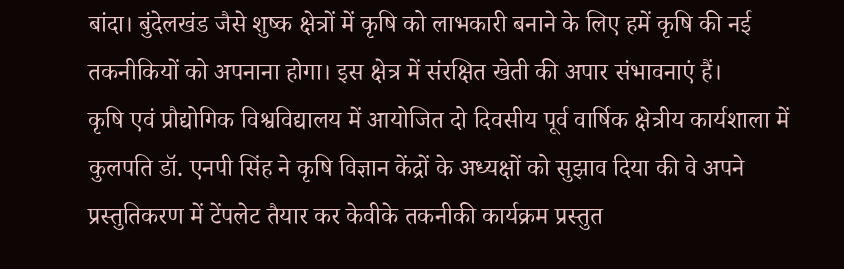बांदा। बुंदेलखंड जैसे शुष्क क्षेत्रों में कृषि को लाभकारी बनाने के लिए हमें कृषि की नई तकनीकियों को अपनाना होगा। इस क्षेत्र में संरक्षित खेती की अपार संभावनाएं हैं।
कृषि एवं प्रौद्योगिक विश्वविद्यालय में आयोजित दो दिवसीय पूर्व वार्षिक क्षेत्रीय कार्यशाला में कुलपति डॉ. एनपी सिंह ने कृषि विज्ञान केंद्रों के अध्यक्षों को सुझाव दिया की वे अपने प्रस्तुतिकरण में टेंपलेट तैयार कर केवीके तकनीकी कार्यक्रम प्रस्तुत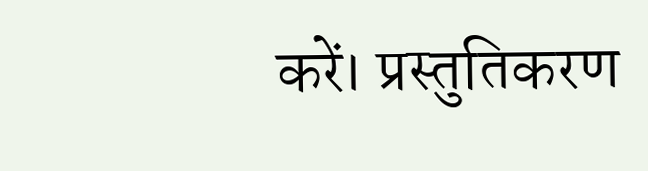करें। प्रस्तुतिकरण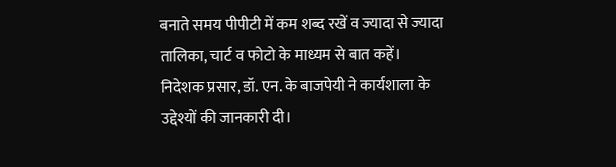बनाते समय पीपीटी में कम शब्द रखें व ज्यादा से ज्यादा तालिका, चार्ट व फोटो के माध्यम से बात कहें।
निदेशक प्रसार, डॉ. एन. के बाजपेयी ने कार्यशाला के उद्देश्यों की जानकारी दी।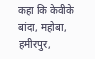कहा कि केवीके बांदा, महोबा, हमीरपुर,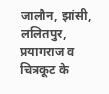जालौन, झांसी, ललितपुर, प्रयागराज व चित्रकूट के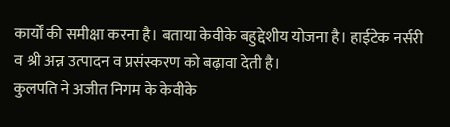कार्यों की समीक्षा करना है। बताया केवीके बहुद्देशीय योजना है। हाईटेक नर्सरी व श्री अन्न उत्पादन व प्रसंस्करण को बढ़ावा देती है।
कुलपति ने अजीत निगम के केवीके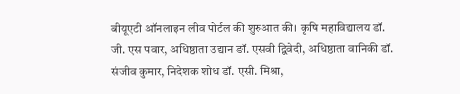बीयूएटी ऑनलाइन लीव पोर्टल की शुरुआत की। कृषि महाविद्यालय डॉ. जी. एस पवार, अधिष्ठाता उद्यान ङॉ. एसवी द्विवेदी, अधिष्ठाता वानिकी डॉ. संजीव कुमार, निदेशक शोध डॉ. एसी. मिश्रा,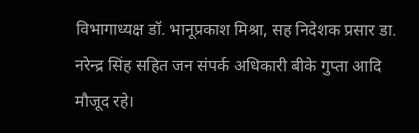विभागाध्यक्ष डॉ. भानूप्रकाश मिश्रा, सह निदेशक प्रसार डा. नरेन्द्र सिंह सहित जन संपर्क अधिकारी बीके गुप्ता आदि मौजूद रहे।